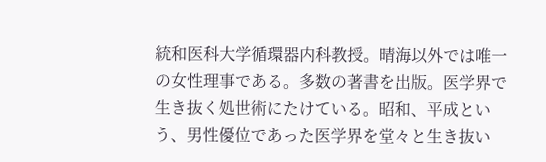統和医科大学循環器内科教授。晴海以外では唯一の女性理事である。多数の著書を出版。医学界で生き抜く処世術にたけている。昭和、平成という、男性優位であった医学界を堂々と生き抜い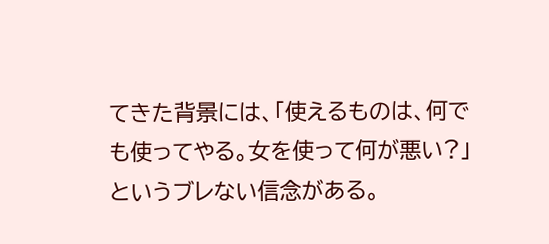てきた背景には、「使えるものは、何でも使ってやる。女を使って何が悪い?」というブレない信念がある。